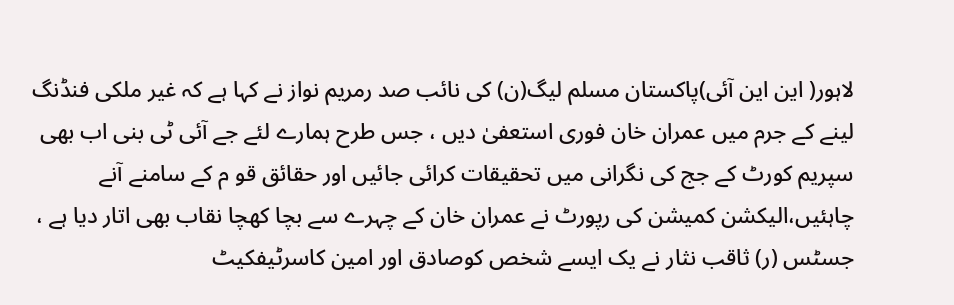لاہور( این این آئی)پاکستان مسلم لیگ(ن) کی نائب صد رمریم نواز نے کہا ہے کہ غیر ملکی فنڈنگ لینے کے جرم میں عمران خان فوری استعفیٰ دیں ، جس طرح ہمارے لئے جے آئی ٹی بنی اب بھی سپریم کورٹ کے جج کی نگرانی میں تحقیقات کرائی جائیں اور حقائق قو م کے سامنے آنے چاہئیں،الیکشن کمیشن کی رپورٹ نے عمران خان کے چہرے سے بچا کھچا نقاب بھی اتار دیا ہے ،
جسٹس (ر) ثاقب نثار نے یک ایسے شخص کوصادق اور امین کاسرٹیفکیٹ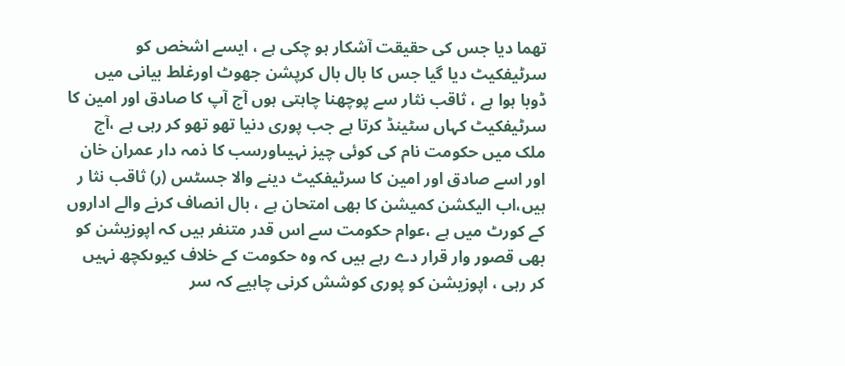تھما دیا جس کی حقیقت آشکار ہو چکی ہے ، ایسے اشخص کو سرٹیفکیٹ دیا گیا جس کا بال بال کرپشن جھوٹ اورغلط بیانی میں ڈوبا ہوا ہے ، ثاقب نثار سے پوچھنا چاہتی ہوں آج آپ کا صادق اور امین کا سرٹیفکیٹ کہاں سٹینڈ کرتا ہے جب پوری دنیا تھو تھو کر رہی ہے ،آج ملک میں حکومت نام کی کوئی چیز نہیںاورسب کا ذمہ دار عمران خان اور اسے صادق اور امین کا سرٹیفکیٹ دینے والا جسٹس (ر) ثاقب نثا ر ہیں،اب الیکشن کمیشن کا بھی امتحان ہے ، بال انصاف کرنے والے اداروں کے کورٹ میں ہے ،عوام حکومت سے اس قدر متنفر ہیں کہ اپوزیشن کو بھی قصور وار قرار دے رہے ہیں کہ وہ حکومت کے خلاف کیوںکچھ نہیں کر رہی ، اپوزیشن کو پوری کوشش کرنی چاہیے کہ سر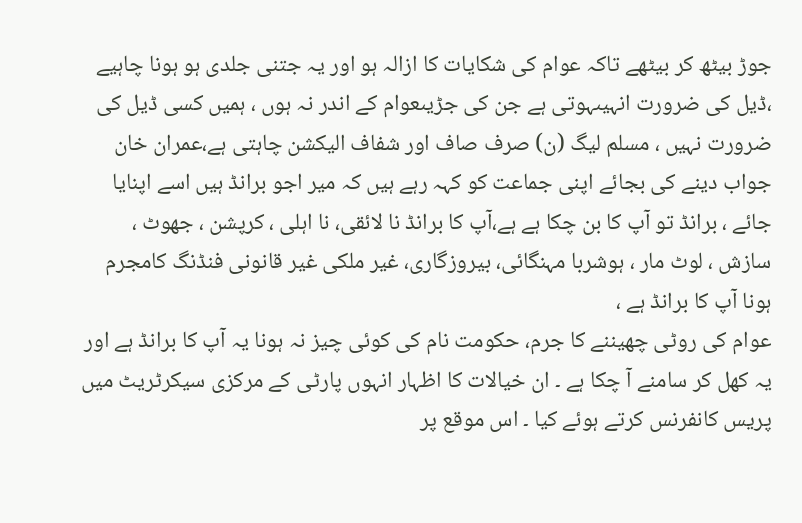جوڑ بیٹھ کر بیٹھے تاکہ عوام کی شکایات کا ازالہ ہو اور یہ جتنی جلدی ہو ہونا چاہیے ،ڈیل کی ضرورت انہیںہوتی ہے جن کی جڑیںعوام کے اندر نہ ہوں ، ہمیں کسی ڈیل کی ضرورت نہیں ، مسلم لیگ (ن) صرف صاف اور شفاف الیکشن چاہتی ہے،عمران خان جواب دینے کی بجائے اپنی جماعت کو کہہ رہے ہیں کہ میر اجو برانڈ ہیں اسے اپنایا جائے ، برانڈ تو آپ کا بن چکا ہے ہے،آپ کا برانڈ نا لائقی، نا اہلی ، کرپشن ، جھوٹ ، سازش ، لوٹ مار ، ہوشربا مہنگائی، بیروزگاری، غیر ملکی غیر قانونی فنڈنگ کامجرم ہونا آپ کا برانڈ ہے ،
عوام کی روٹی چھیننے کا جرم، حکومت نام کی کوئی چیز نہ ہونا یہ آپ کا برانڈ ہے اور یہ کھل کر سامنے آ چکا ہے ۔ ان خیالات کا اظہار انہوں پارٹی کے مرکزی سیکرٹریٹ میں پریس کانفرنس کرتے ہوئے کیا ۔ اس موقع پر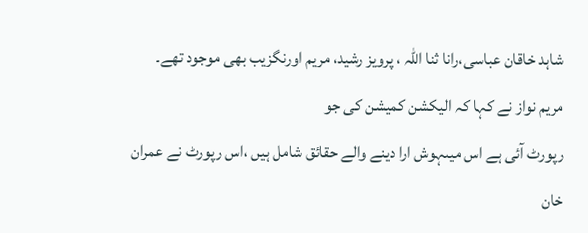شاہد خاقان عباسی،رانا ثنا اللہ ، پرویز رشید، مریم اورنگزیب بھی موجود تھے۔ مریم نواز نے کہا کہ الیکشن کمیشن کی جو
رپورٹ آئی ہے اس میںہوش ارا دینے والے حقائق شامل ہیں ،اس رپورٹ نے عمران خان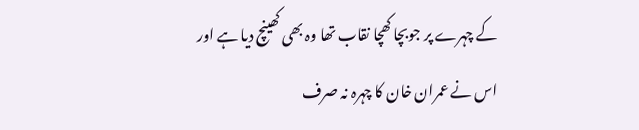کے چہرے پر جوبچا کھچا نقاب تھا وہ بھی کھینچ دیا ہے اور اس نے عمران خان کا چہرہ نہ صرف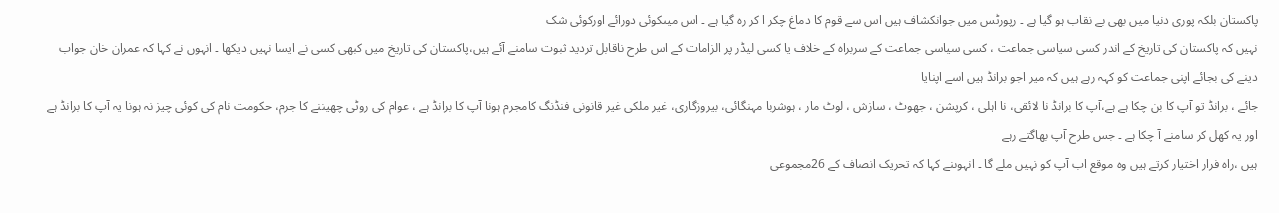پاکستان بلکہ پوری دنیا میں بھی بے نقاب ہو گیا ہے ۔ رپورٹس میں جوانکشاف ہیں اس سے قوم کا دماغ چکر ا کر رہ گیا ہے ۔ اس میںکوئی دورائے اورکوئی شک
نہیں کہ پاکستان کی تاریخ کے اندر کسی سیاسی جماعت ، کسی سیاسی جماعت کے سربراہ کے خلاف یا کسی لیڈر پر الزامات کے اس طرح ناقابل تردید ثبوت سامنے آئے ہیں،پاکستان کی تاریخ میں کبھی کسی نے ایسا نہیں دیکھا ۔ انہوں نے کہا کہ عمران خان جواب دینے کی بجائے اپنی جماعت کو کہہ رہے ہیں کہ میر اجو برانڈ ہیں اسے اپنایا
جائے ، برانڈ تو آپ کا بن چکا ہے ہے،آپ کا برانڈ نا لائقی، نا اہلی ، کرپشن ، جھوٹ ، سازش ، لوٹ مار ، ہوشربا مہنگائی، بیروزگاری، غیر ملکی غیر قانونی فنڈنگ کامجرم ہونا آپ کا برانڈ ہے ، عوام کی روٹی چھیننے کا جرم، حکومت نام کی کوئی چیز نہ ہونا یہ آپ کا برانڈ ہے اور یہ کھل کر سامنے آ چکا ہے ۔ جس طرح آپ بھاگتے رہے
ہیں ،راہ فرار اختیار کرتے ہیں وہ موقع اب آپ کو نہیں ملے گا ۔ انہوںنے کہا کہ تحریک انصاف کے 26مجموعی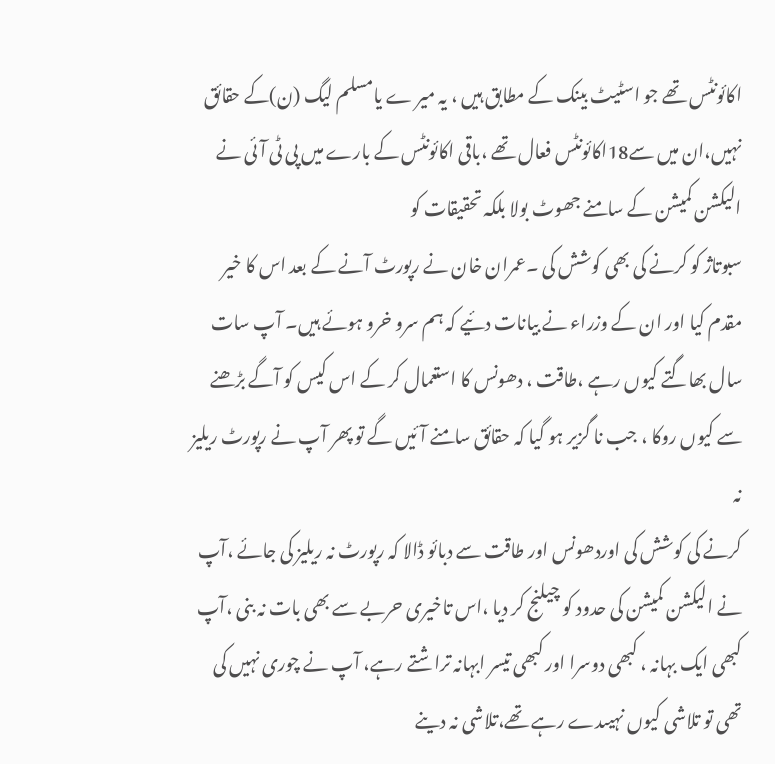اکائونٹس تھے جو اسٹیٹ بینک کے مطابق ہیں ، یہ میر ے یامسلم لیگ (ن)کے حقائق نہیں،ان میں سے18اکائونٹس فعال تھے ،باقی اکائونٹس کے بارے میں پی ٹی آئی نے الیکشن کمیشن کے سامنے جھوٹ بولا بلکہ تحقیقات کو
سبوتاژ کو کرنے کی بھی کوشش کی ۔عمران خان نے رپورٹ آنے کے بعد اس کا خیر مقدم کیا اور ان کے وزراء نے بیانات دئیے کہ ہم سرو خرو ہوئے ہیں۔ آپ سات سال بھاگتے کیوں رہے ،طاقت ، دھونس کا استعمال کر کے اس کیس کو آگے بڑھنے سے کیوں روکا ، جب نا گزیر ہو گیا کہ حقائق سامنے آئیں گے تو پھر آپ نے رپورٹ ریلیز نہ
کرنے کی کوشش کی اوردھونس اور طاقت سے دبائو ڈالا کہ رپورٹ نہ ریلیز کی جائے ،آپ نے الیکشن کمیشن کی حدود کو چیلنج کر دیا ،اس تاخیری حربے سے بھی بات نہ بنی ،آپ کبھی ایک بہانہ ، کبھی دوسرا اور کبھی تیسر ابہانہ تراشتے رہے، آپ نے چوری نہیں کی تھی تو تلاشی کیوں نہیںدے رہے تھے،تلاشی نہ دینے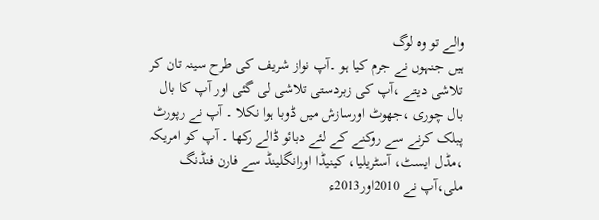والے تو وہ لوگ
ہیں جنہوں نے جرم کیا ہو ۔آپ نواز شریف کی طرح سینہ تان کر تلاشی دیتے ،آپ کی زبردستی تلاشی لی گئی اور آپ کا بال بال چوری ،جھوٹ اورسازش میں ڈوبا ہوا نکلا ۔ آپ نے رپورٹ پبلک کرنے سے روکنے کے لئے دبائو ڈالے رکھا ۔ آپ کو امریکہ ،مڈل ایسٹ، آسٹریلیا، کینیڈا اورانگلینڈ سے فارن فنڈنگ ملی،آپ نے 2010اور2013ء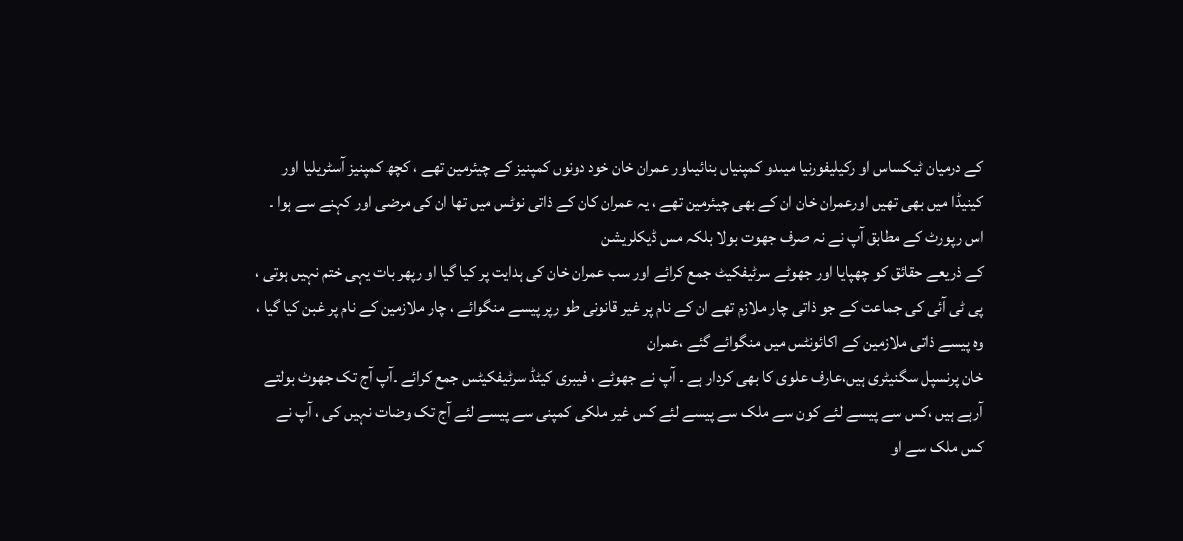کے درمیان ٹیکساس او رکیلیفورنیا میںدو کمپنیاں بنائیںاور عمران خان خود دونوں کمپنیز کے چیئرمین تھے ، کچھ کمپنیز آسٹریلیا اور کینیڈا میں بھی تھیں اورعمران خان ان کے بھی چیئرمین تھے ، یہ عمران کان کے ذاتی نوٹس میں تھا ان کی مرضی اور کہنے سے ہوا ۔ اس رپورٹ کے مطابق آپ نے نہ صرف جھوت بولا بلکہ مس ڈیکلریشن
کے ذریعے حقائق کو چھپایا اور جھوٹے سرٹیفکیٹ جمع کرائے اور سب عمران خان کی ہدایت پر کیا گیا او رپھر بات یہی ختم نہیں ہوتی ، پی ٹی آئی کی جماعت کے جو ذاتی چار ملازم تھے ان کے نام پر غیر قانونی طو رپر پیسے منگوائے ، چار ملازمین کے نام پر غبن کیا گیا ، وہ پیسے ذاتی ملازمین کے اکائونٹس میں منگوائے گئے ،عمران
خان پرنسپل سگنیٹری ہیں،عارف علوی کا بھی کردار ہے ۔ آپ نے جھوٹے ، فیبری کیٹڈ سرٹیفکیٹس جمع کرائے ۔آپ آج تک جھوٹ بولتے آرہے ہیں ،کس سے پیسے لئے کون سے ملک سے پیسے لئے کس غیر ملکی کمپنی سے پیسے لئے آج تک وضات نہیں کی ، آپ نے کس ملک سے او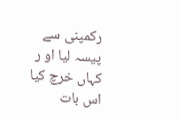رکمپنی سے پیسہ لیا او ر کہاں خرچ کیا اس بات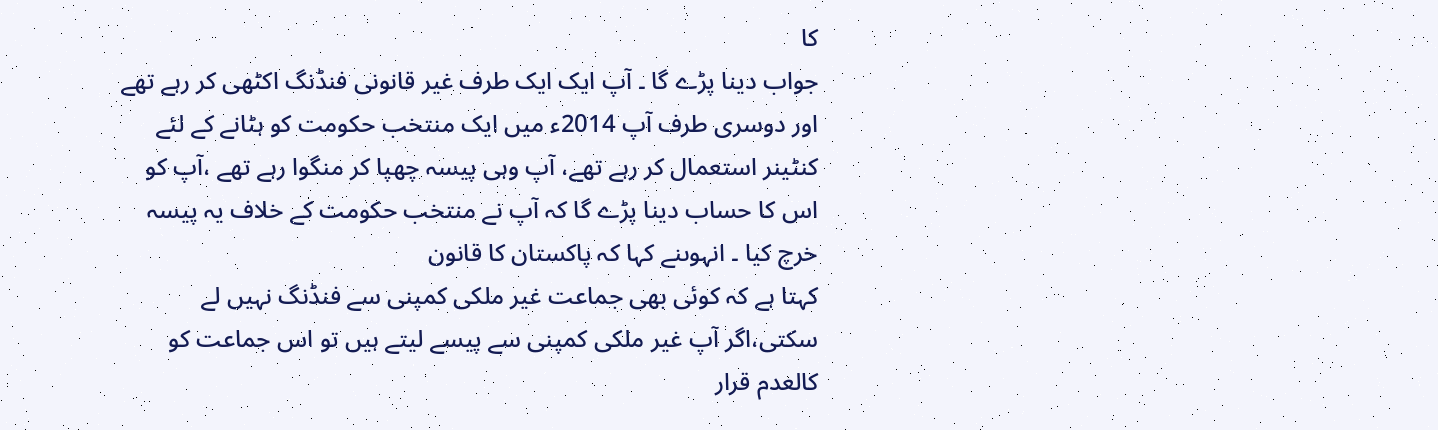کا
جواب دینا پڑے گا ۔ آپ ایک ایک طرف غیر قانونی فنڈنگ اکٹھی کر رہے تھے اور دوسری طرف آپ 2014ء میں ایک منتخب حکومت کو ہٹانے کے لئے کنٹینر استعمال کر رہے تھے، آپ وہی پیسہ چھپا کر منگوا رہے تھے ،آپ کو اس کا حساب دینا پڑے گا کہ آپ نے منتخب حکومت کے خلاف یہ پیسہ خرچ کیا ۔ انہوںنے کہا کہ پاکستان کا قانون
کہتا ہے کہ کوئی بھی جماعت غیر ملکی کمپنی سے فنڈنگ نہیں لے سکتی،اگر آپ غیر ملکی کمپنی سے پیسے لیتے ہیں تو اس جماعت کو کالعدم قرار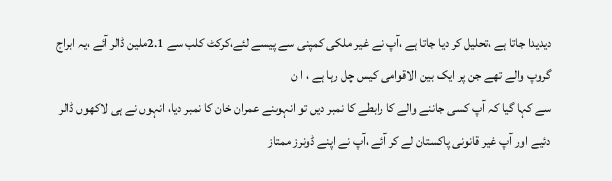دیدیدا جاتا ہے ،تحلیل کر دیا جاتا ہے ،آپ نے غیر ملکی کمپنی سے پیسے لئے،کرکٹ کلب سے 2.1ملین ڈالر آئے ،یہ ابراج گروپ والے تھے جن پر ایک بین الاقوامی کیس چل رہا ہے ، ا ن
سے کہا گیا کہ آپ کسی جاننے والے کا رابطے کا نمبر دیں تو انہوںنے عمران خان کا نمبر دیا، انہوں نے ہی لاکھوں ڈالر دئیے اور آپ غیر قانونی پاکستان لے کر آئے ،آپ نے اپنے ڈونرز ممتاز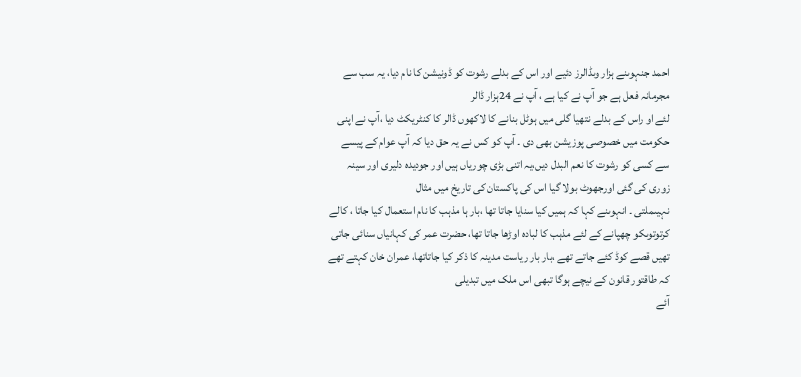احمد جنہوںنے ہزار وںڈالرز دئیے اور اس کے بدلے رشوت کو ڈونیشن کا نام دیا، یہ سب سے مجرمانہ فعل ہے جو آپ نے کیا ہے ، آپ نے 24ہزار ڈالر
لئے او راس کے بدلے نتھیا گلی میں ہوٹل بنانے کا لاکھوں ڈالر کا کنٹریکٹ دیا ،آپ نے اپنی حکومت میں خصوصی پوزیشن بھی دی ۔ آپ کو کس نے یہ حق دیا کہ آپ عوام کے پیسے سے کسی کو رشوت کا نعم البدل دیں،یہ اتنی بڑی چوریاں ہیں اور جودیدہ دلیری اور سینہ زوری کی گئی اورجھوٹ بولا گیا اس کی پاکستان کی تاریخ میں مثال
نہیںملتی ۔ انہوںنے کہا کہ ہمیں کیا سنایا جاتا تھا ،بار ہا مذہب کا نام استعمال کیا جاتا ، کالے کرتوتوںکو چھپانے کے لئے مذہب کا لبادہ اوڑھا جاتا تھا، حضرت عمر کی کہانیاں سنائی جاتی تھیں قصے کوڈ کئے جاتے تھے ،بار بار ریاست مدینہ کا ذکر کیا جاتاتھا، عمران خان کہتے تھے کہ طاقتور قانون کے نیچے ہوگا تبھی اس ملک میں تبدیلی
آئے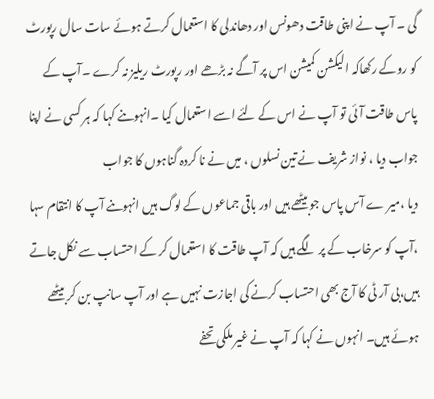گی ۔ آپ نے اپنی طاقت دھونس اور دھاندلی کا استعمال کرتے ہوئے سات سال رپورٹ کو روکے رکھاکہ الیکشن کمیشن اس پر آگے نہ بڑھے اور رپورٹ ریلیز نہ کرے ۔آپ کے پاس طاقت آئی تو آپ نے اس کے لئے اسے استعمال کیا ۔انہوںنے کہا کہ ہر کسی نے اپنا جواب دیا ، نواز شریف نے تین نسلوں ، میں نے نا کردہ گناہوں کا جواب
دیا ،میر ے آس پاس جوبیٹھے ہیں اور باقی جماعوں کے لوگ ہیں انہوںنے آپ کا انتقام سہا ،آپ کو سرخاب کے پر لگے ہیں کہ آپ طاقت کا استعمال کر کے احتساب سے نکل جاتے ہیں،بی آر ٹی کا آج بھی احتساب کرنے کی اجازت نہیں ہے اور آپ سانپ بن کر بیٹھے ہوئے ہیں۔ انہوں نے کہا کہ آپ نے غیر ملکی تحفے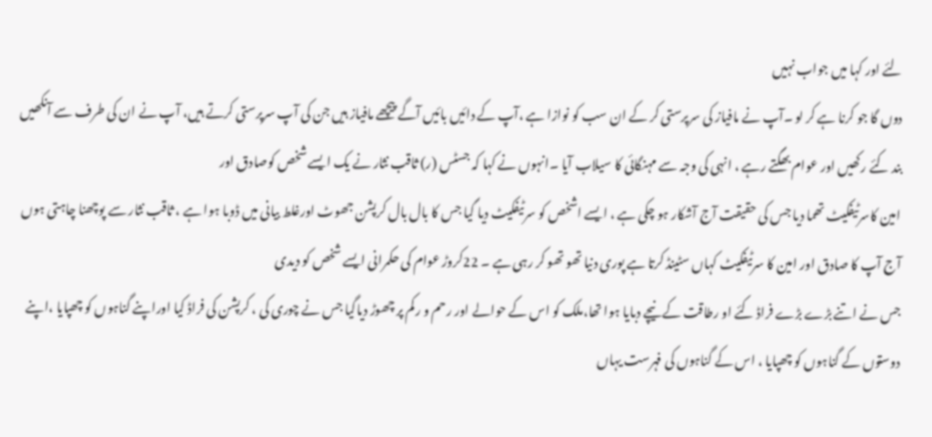لئے اور کہا میں جواب نہیں
دوں گا جو کرنا ہے کر لو ۔آپ نے مافیاز کی سرپرستی کر کے ان سب کو نوازا ہے ،آپ کے دائیں بائیں آگے پیچھے مافیاز ہیں جن کی آپ سرپرستی کرتے ہیں، آپ نے ان کی طرف سے آنکھیں بند کئے رکھیں اور عوام بھگتے رہے ، انہی کی وجہ سے مہنگائی کا سیلاب آیا ۔انہوں نے کہا کہ جسٹس (ر) ثاقب نثار نے یک ایسے شخص کوصادق اور
امین کاسرٹیفکیٹ تھما دیا جس کی حقیقت آج آشکار ہو چکی ہے ، ایسے اشخص کو سرٹیفکیٹ دیا گیا جس کا بال بال کرپشن جھوٹ اورغلط بیانی میں ڈوبا ہوا ہے ، ثاقب نثار سے پوچھنا چاہتی ہوں آج آپ کا صادق اور امین کا سرٹیفکیٹ کہاں سٹینڈ کرتا ہے پوری دنیا تھو تھو کر رہی ہے ۔ 22کروڑ عوام کی حکمرانی ایسے شخص کو دیدی
جس نے اتنے بڑے بڑے فراڈ کئے او رطاقت کے نیچے دبایا ہوا تھا،ملک کو اس کے حوالے اور رحم و رکم پر چھوڑ دیاگیا جس نے چوری کی ، کرپشن کی فراڈ کیا اوراپنے گناہوں کو چھپایا ،اپنے دوستوں کے گناہوں کو چھپایا ، اس کے گناہوں کی فہرست یہاں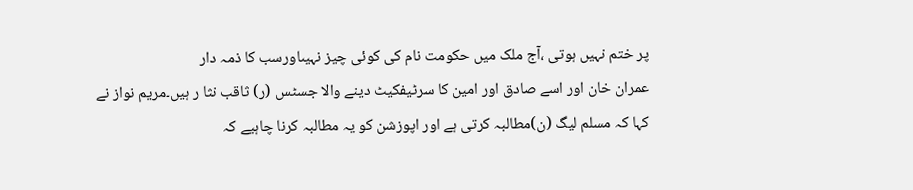پر ختم نہیں ہوتی ،آج ملک میں حکومت نام کی کوئی چیز نہیںاورسب کا ذمہ دار
عمران خان اور اسے صادق اور امین کا سرٹیفکیٹ دینے والا جسٹس (ر) ثاقب نثا ر ہیں۔مریم نواز نے کہا کہ مسلم لیگ (ن)مطالبہ کرتی ہے اور اپوزشن کو یہ مطالبہ کرنا چاہیے کہ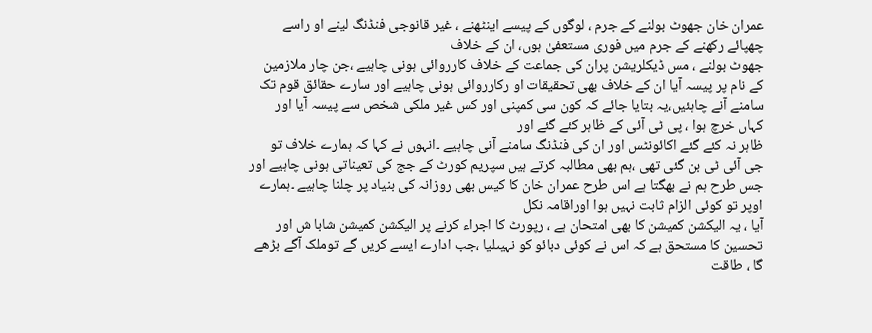عمران خان جھوٹ بولنے کے جرم ، لوگوں کے پیسے اینٹھنے ، غیر قانوجی فنڈنگ لینے او راسے چھپائے رکھنے کے جرم میں فوری مستعفیٰ ہوں، ان کے خلاف
جھوٹ بولنے ، مس ڈیکلریشن پران کی جماعت کے خلاف کارروائی ہونی چاہیے ،جن چار ملازمین کے نام پر پیسہ آیا ان کے خلاف بھی تحقیقات او رکارروائی ہونی چاہیے اور سارے حقائق قوم تک سامنے آنے چاہئیں،یہ بتایا جائے کہ کون سی کمپنی اور کس غیر ملکی شخص سے پیسہ آیا اور کہاں خرچ ہوا ، پی ٹی آئی کے ظاہر کئے گئے اور
ظاہر نہ کئے گئے اکائونٹس اور ان کی فنڈنگ سامنے آنی چاہیے ۔انہوں نے کہا کہ ہمارے خلاف تو جی آئی ٹی بن گئی تھی ،ہم بھی مطالبہ کرتے ہیں سپریم کورٹ کے جج کی تعیناتی ہونی چاہیے اور جس طرح ہم نے بھگتا ہے اس طرح عمران خان کا کیس بھی روزانہ کی بنیاد پر چلنا چاہیے ۔ہمارے اوپر تو کوئی الزام ثابت نہیں ہوا اوراقامہ نکل
آیا ، یہ الیکشن کمیشن کا بھی امتحان ہے ، رپورٹ کا اجراء کرنے پر الیکشن کمیشن شابا ش اور تحسین کا مستحق ہے کہ اس نے کوئی دبائو کو نہیںلیا ،جب ادارے ایسے کریں گے توملک آگے بڑھے گا ، طاقت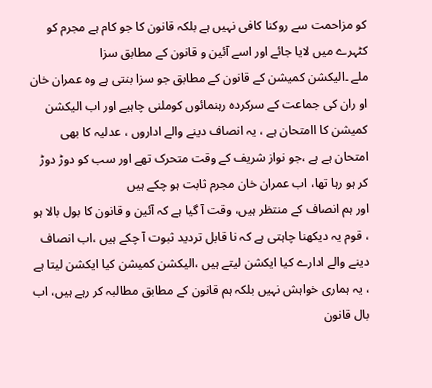کو مزاحمت سے روکنا کافی نہیں ہے بلکہ قانون کا جو کام ہے مجرم کو کٹہرے میں لایا جائے اور اسے آئین و قانون کے مطابق سزا
ملے ۔الیکشن کمیشن کے قانون کے مطابق جو سزا بنتی ہے وہ عمران خان او ران کی جماعت کے سرکردہ رہنمائوں کوملنی چاہیے اور اب الیکشن کمیشن کا اامتحان ہے ، یہ انصاف دینے والے اداروں ، عدلیہ کا بھی امتحان ہے ہے ،جو نواز شریف کے وقت متحرک تھے اور سب کو دوڑ دوڑ کر ہو رہا تھا، اب عمران خان مجرم ثابت ہو چکے ہیں
اور ہم انصاف کے منتظر ہیں، وقت آ گیا ہے کہ آئین و قانون کا بول بالا ہو ، قوم یہ دیکھنا چاہتی ہے کہ نا قابل تردید ثبوت آ چکے ہیں ،اب انصاف دینے والے ادارے کیا ایکشن لیتے ہیں ،الیکشن کمیشن کیا ایکشن لیتا ہے ، یہ ہماری خواہش نہیں بلکہ ہم قانون کے مطابق مطالبہ کر رہے ہیں، اب بال قانون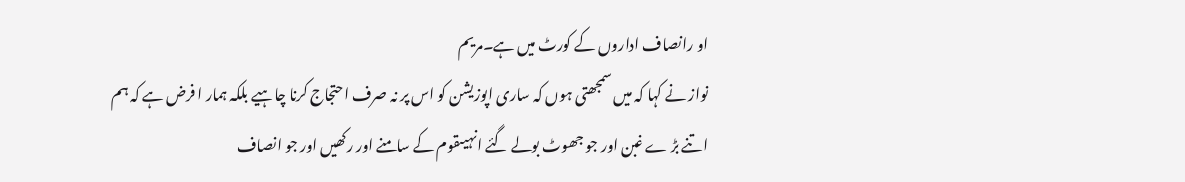او رانصاف اداروں کے کورٹ میں ہے۔مریم
نواز نے کہا کہ میں سمجھتی ہوں کہ ساری اپوزیشن کو اس پر نہ صرف احتجاج کرنا چاہیے بلکہ ہمار ا فرض ہے کہ ہم اتنے بڑ ے غبن اور جو جھوٹ بولے گئے انہیںقوم کے سامنے اور رکھیں اور جو انصاف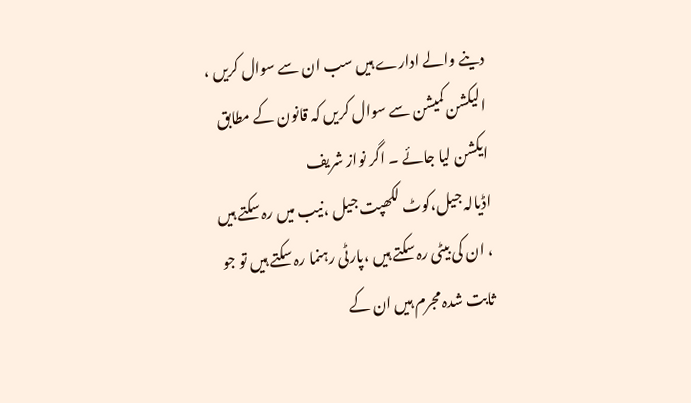دینے والے ادارے ہیں سب ان سے سوال کریں ، الیکشن کمیشن سے سوال کریں کہ قانون کے مطابق ایکشن لیا جائے ۔ اگر نواز شریف
اڈیالہ جیل،کوٹ لکھپت جیل ،نیب میں رہ سکتے ہیں ، ان کی بیٹی رہ سکتے ہیں ،پارٹی رہنما رہ سکتے ہیں تو جو ثابت شدہ مجرم ہیں ان کے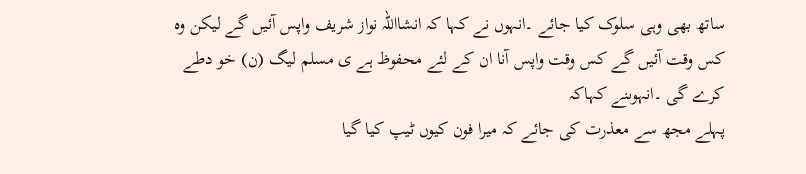ساتھ بھی وہی سلوک کیا جائے ۔انہوں نے کہا کہ انشااللہ نواز شریف واپس آئیں گے لیکن وہ کس وقت آئیں گے کس وقت واپس آنا ان کے لئے محفوظ ہے ی مسلم لیگ (ن) خو دطے کرے گی ۔انہوںنے کہاکہ
پہلے مجھ سے معذرت کی جائے کہ میرا فون کیوں ٹیپ کیا گیا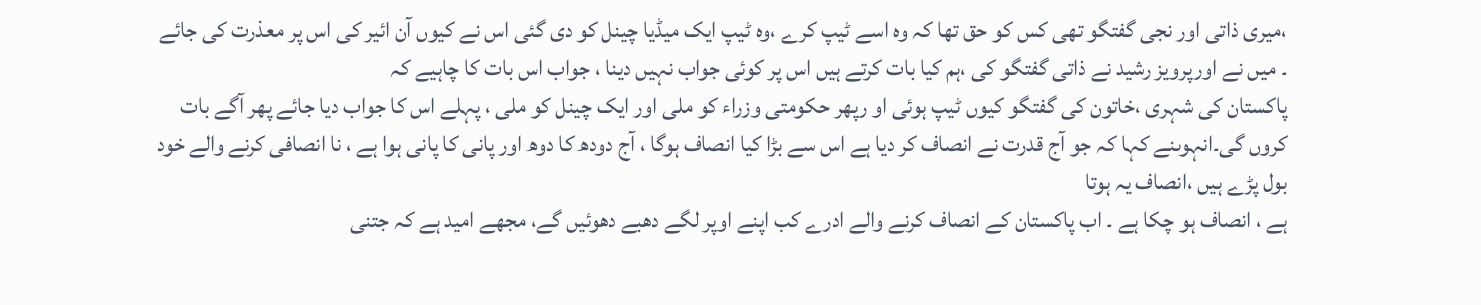،میری ذاتی اور نجی گفتگو تھی کس کو حق تھا کہ وہ اسے ٹیپ کرے ،وہ ٹیپ ایک میڈیا چینل کو دی گئی اس نے کیوں آن ائیر کی اس پر معذرت کی جائے ۔ میں نے اورپرویز رشید نے ذاتی گفتگو کی ،ہم کیا بات کرتے ہیں اس پر کوئی جواب نہیں دینا ، جواب اس بات کا چاہیے کہ
پاکستان کی شہری ،خاتون کی گفتگو کیوں ٹیپ ہوئی او رپھر حکومتی وزراء کو ملی اور ایک چینل کو ملی ، پہلے اس کا جواب دیا جائے پھر آگے بات کروں گی۔انہوںنے کہا کہ جو آج قدرت نے انصاف کر دیا ہے اس سے بڑا کیا انصاف ہوگا ، آج دودھ کا دوھ اور پانی کا پانی ہوا ہے ، نا انصافی کرنے والے خود بول پڑے ہیں ،انصاف یہ ہوتا
ہے ، انصاف ہو چکا ہے ۔ اب پاکستان کے انصاف کرنے والے ادرے کب اپنے اوپر لگے دھبے دھوئیں گے، مجھے امید ہے کہ جتنی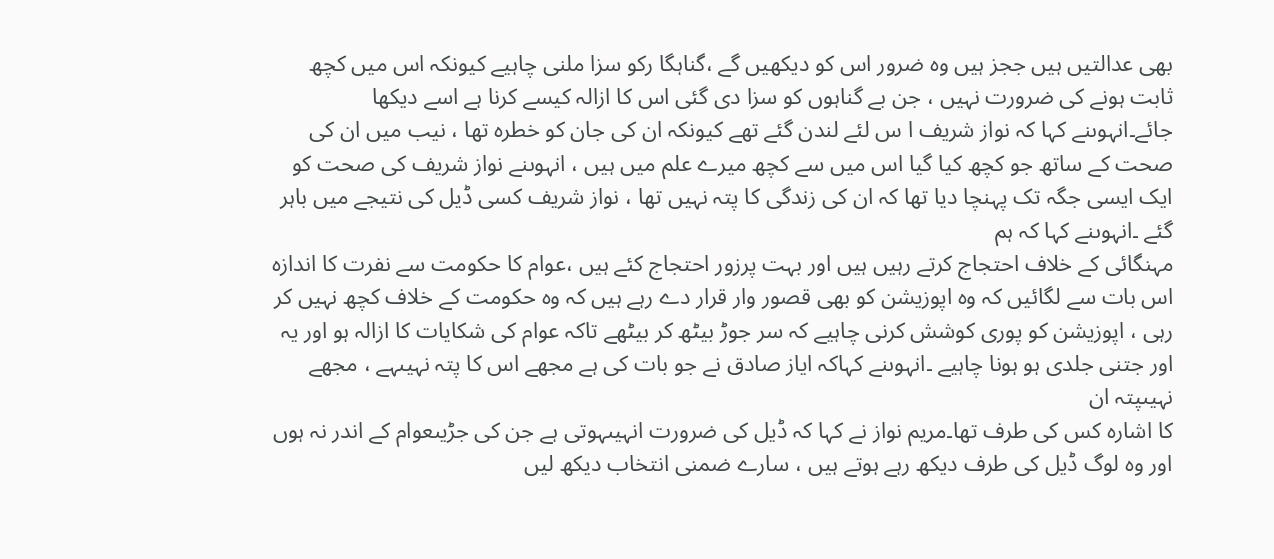بھی عدالتیں ہیں ججز ہیں وہ ضرور اس کو دیکھیں گے ،گناہگا رکو سزا ملنی چاہیے کیونکہ اس میں کچھ ثابت ہونے کی ضرورت نہیں ، جن بے گناہوں کو سزا دی گئی اس کا ازالہ کیسے کرنا ہے اسے دیکھا
جائے۔انہوںنے کہا کہ نواز شریف ا س لئے لندن گئے تھے کیونکہ ان کی جان کو خطرہ تھا ، نیب میں ان کی صحت کے ساتھ جو کچھ کیا گیا اس میں سے کچھ میرے علم میں ہیں ، انہوںنے نواز شریف کی صحت کو ایک ایسی جگہ تک پہنچا دیا تھا کہ ان کی زندگی کا پتہ نہیں تھا ، نواز شریف کسی ڈیل کی نتیجے میں باہر گئے ۔انہوںنے کہا کہ ہم
مہنگائی کے خلاف احتجاج کرتے رہیں ہیں اور بہت پرزور احتجاج کئے ہیں ،عوام کا حکومت سے نفرت کا اندازہ اس بات سے لگائیں کہ وہ اپوزیشن کو بھی قصور وار قرار دے رہے ہیں کہ وہ حکومت کے خلاف کچھ نہیں کر رہی ، اپوزیشن کو پوری کوشش کرنی چاہیے کہ سر جوڑ بیٹھ کر بیٹھے تاکہ عوام کی شکایات کا ازالہ ہو اور یہ اور جتنی جلدی ہو ہونا چاہیے ۔انہوںنے کہاکہ ایاز صادق نے جو بات کی ہے مجھے اس کا پتہ نہیںہے ، مجھے نہیںپتہ ان
کا اشارہ کس کی طرف تھا۔مریم نواز نے کہا کہ ڈیل کی ضرورت انہیںہوتی ہے جن کی جڑیںعوام کے اندر نہ ہوں اور وہ لوگ ڈیل کی طرف دیکھ رہے ہوتے ہیں ، سارے ضمنی انتخاب دیکھ لیں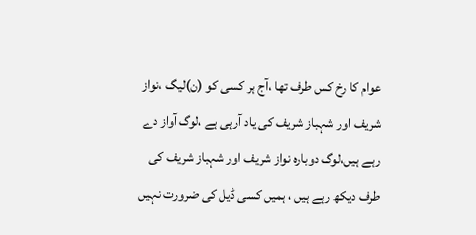عوام کا رخ کس طرف تھا ،آج ہر کسی کو (ن)لیگ ،نواز شریف اور شہباز شریف کی یاد آرہی ہے ،لوگ آواز دے رہے ہیں،لوگ دوبارہ نواز شریف اور شہباز شریف کی طرف دیکھ رہے ہیں ، ہمیں کسی ڈیل کی ضرورت نہیں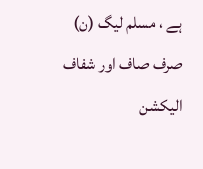ہے ، مسلم لیگ (ن) صرف صاف اور شفاف الیکشن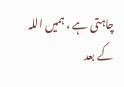چاہتی ہے ، ہمیں اللہ کے بعد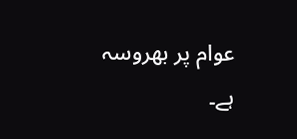عوام پر بھروسہ ہے۔